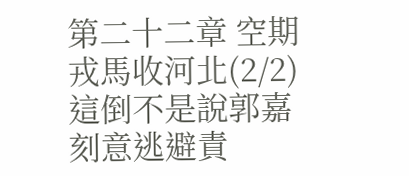第二十二章 空期戎馬收河北(2/2)
這倒不是說郭嘉刻意逃避責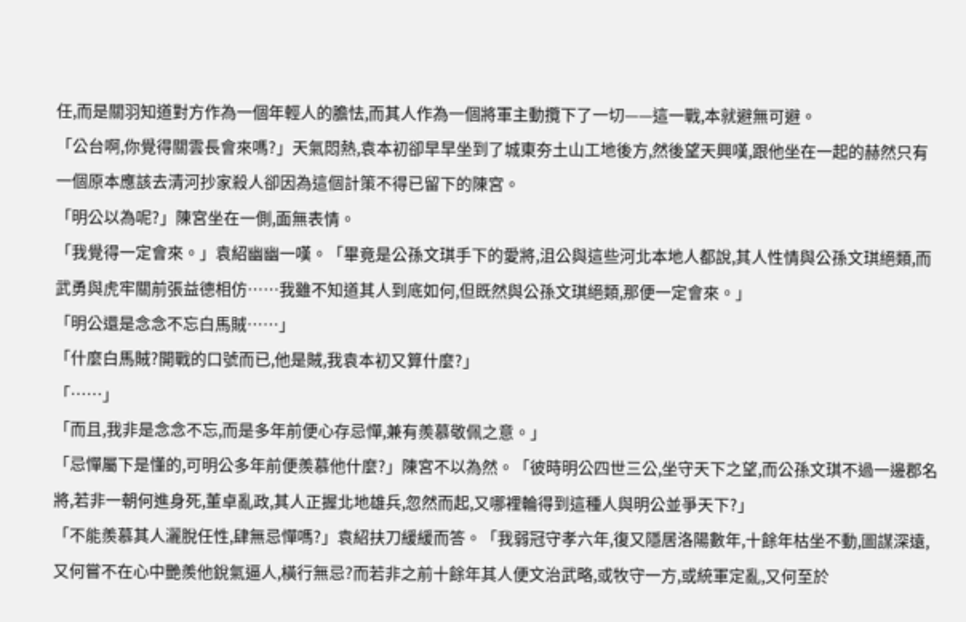任,而是關羽知道對方作為一個年輕人的膽怯,而其人作為一個將軍主動攬下了一切——這一戰,本就避無可避。
「公台啊,你覺得關雲長會來嗎?」天氣悶熱,袁本初卻早早坐到了城東夯土山工地後方,然後望天興嘆,跟他坐在一起的赫然只有一個原本應該去清河抄家殺人卻因為這個計策不得已留下的陳宮。
「明公以為呢?」陳宮坐在一側,面無表情。
「我覺得一定會來。」袁紹幽幽一嘆。「畢竟是公孫文琪手下的愛將,沮公與這些河北本地人都說,其人性情與公孫文琪絕類,而武勇與虎牢關前張益德相仿……我雖不知道其人到底如何,但既然與公孫文琪絕類,那便一定會來。」
「明公還是念念不忘白馬賊……」
「什麼白馬賊?開戰的口號而已,他是賊,我袁本初又算什麼?」
「……」
「而且,我非是念念不忘,而是多年前便心存忌憚,兼有羨慕敬佩之意。」
「忌憚屬下是懂的,可明公多年前便羨慕他什麼?」陳宮不以為然。「彼時明公四世三公,坐守天下之望,而公孫文琪不過一邊郡名將,若非一朝何進身死,董卓亂政,其人正握北地雄兵,忽然而起,又哪裡輪得到這種人與明公並爭天下?」
「不能羨慕其人灑脫任性,肆無忌憚嗎?」袁紹扶刀緩緩而答。「我弱冠守孝六年,復又隱居洛陽數年,十餘年枯坐不動,圖謀深遠,又何嘗不在心中艷羨他銳氣逼人,橫行無忌?而若非之前十餘年其人便文治武略,或牧守一方,或統軍定亂,又何至於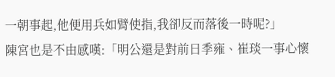一朝事起,他便用兵如臂使指,我卻反而落後一時呢?」
陳宮也是不由感嘆:「明公還是對前日季雍、崔琰一事心懷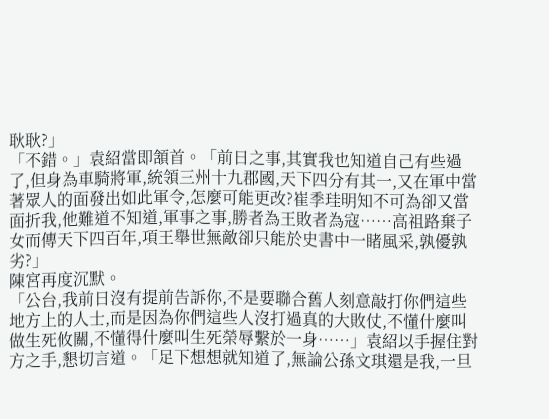耿耿?」
「不錯。」袁紹當即頷首。「前日之事,其實我也知道自己有些過了,但身為車騎將軍,統領三州十九郡國,天下四分有其一,又在軍中當著眾人的面發出如此軍令,怎麼可能更改?崔季珪明知不可為卻又當面折我,他難道不知道,軍事之事,勝者為王敗者為寇……高祖路棄子女而傳天下四百年,項王舉世無敵卻只能於史書中一睹風采,孰優孰劣?」
陳宮再度沉默。
「公台,我前日沒有提前告訴你,不是要聯合舊人刻意敲打你們這些地方上的人士,而是因為你們這些人沒打過真的大敗仗,不懂什麼叫做生死攸關,不懂得什麼叫生死榮辱繫於一身……」袁紹以手握住對方之手,懇切言道。「足下想想就知道了,無論公孫文琪還是我,一旦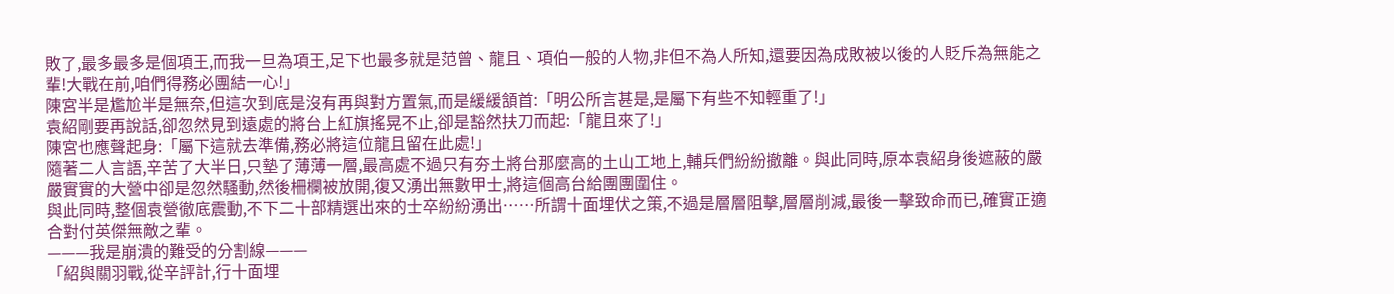敗了,最多最多是個項王,而我一旦為項王,足下也最多就是范曾、龍且、項伯一般的人物,非但不為人所知,還要因為成敗被以後的人貶斥為無能之輩!大戰在前,咱們得務必團結一心!」
陳宮半是尷尬半是無奈,但這次到底是沒有再與對方置氣,而是緩緩頷首:「明公所言甚是,是屬下有些不知輕重了!」
袁紹剛要再說話,卻忽然見到遠處的將台上紅旗搖晃不止,卻是豁然扶刀而起:「龍且來了!」
陳宮也應聲起身:「屬下這就去準備,務必將這位龍且留在此處!」
隨著二人言語,辛苦了大半日,只墊了薄薄一層,最高處不過只有夯土將台那麼高的土山工地上,輔兵們紛紛撤離。與此同時,原本袁紹身後遮蔽的嚴嚴實實的大營中卻是忽然騷動,然後柵欄被放開,復又湧出無數甲士,將這個高台給團團圍住。
與此同時,整個袁營徹底震動,不下二十部精選出來的士卒紛紛湧出……所謂十面埋伏之策,不過是層層阻擊,層層削減,最後一擊致命而已,確實正適合對付英傑無敵之輩。
———我是崩潰的難受的分割線———
「紹與關羽戰,從辛評計,行十面埋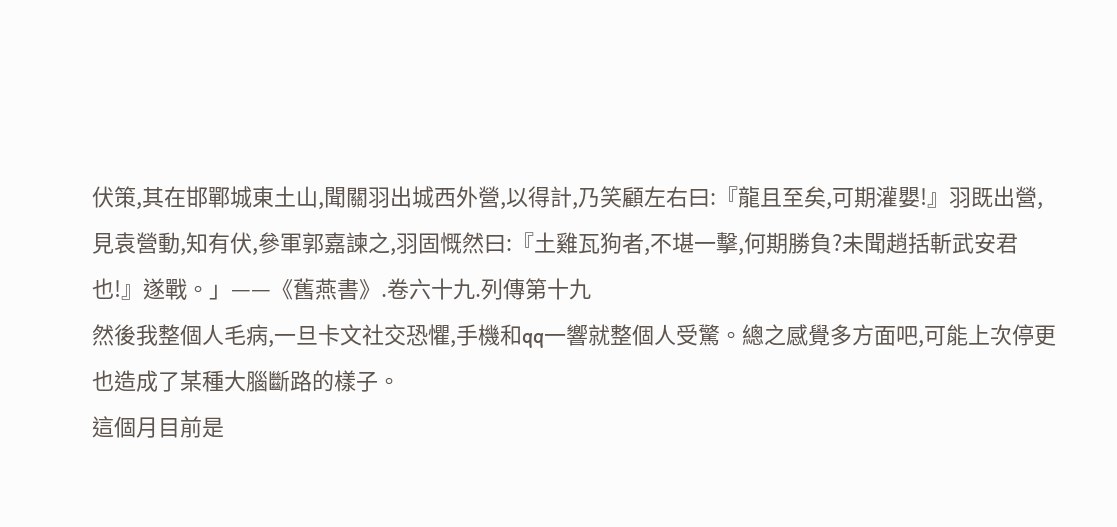伏策,其在邯鄲城東土山,聞關羽出城西外營,以得計,乃笑顧左右曰:『龍且至矣,可期灌嬰!』羽既出營,見袁營動,知有伏,參軍郭嘉諫之,羽固慨然曰:『土雞瓦狗者,不堪一擊,何期勝負?未聞趙括斬武安君也!』遂戰。」——《舊燕書》.卷六十九.列傳第十九
然後我整個人毛病,一旦卡文社交恐懼,手機和qq一響就整個人受驚。總之感覺多方面吧,可能上次停更也造成了某種大腦斷路的樣子。
這個月目前是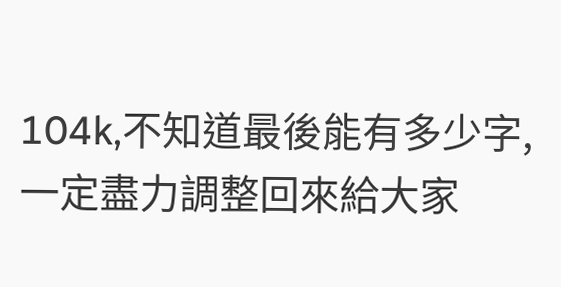104k,不知道最後能有多少字,一定盡力調整回來給大家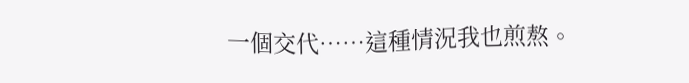一個交代……這種情況我也煎熬。